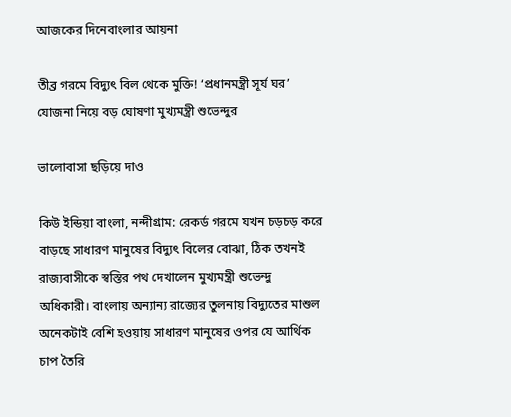আজকের দিনেবাংলার আয়না

তীব্র গরমে বিদ্যুৎ বিল থেকে মুক্তি! ‘প্রধানমন্ত্রী সূর্য ঘর’ যোজনা নিয়ে বড় ঘোষণা মুখ্যমন্ত্রী শুভেন্দুর

ভালোবাসা ছড়িয়ে দাও

কিউ ইন্ডিয়া বাংলা, নন্দীগ্রাম: রেকর্ড গরমে যখন চড়চড় করে বাড়ছে সাধারণ মানুষের বিদ্যুৎ বিলের বোঝা, ঠিক তখনই রাজ্যবাসীকে স্বস্তির পথ দেখালেন মুখ্যমন্ত্রী শুভেন্দু অধিকারী। বাংলায় অন্যান্য রাজ্যের তুলনায় বিদ্যুতের মাশুল অনেকটাই বেশি হওয়ায় সাধারণ মানুষের ওপর যে আর্থিক চাপ তৈরি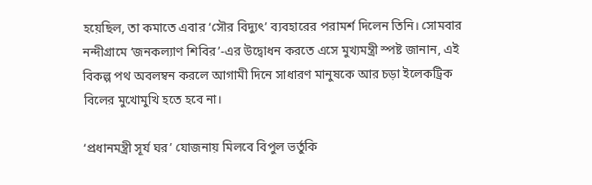হয়েছিল, তা কমাতে এবার ‘সৌর বিদ্যুৎ’ ব্যবহারের পরামর্শ দিলেন তিনি। সোমবার নন্দীগ্রামে ‘জনকল্যাণ শিবির’-এর উদ্বোধন করতে এসে মুখ্যমন্ত্রী স্পষ্ট জানান, এই বিকল্প পথ অবলম্বন করলে আগামী দিনে সাধারণ মানুষকে আর চড়া ইলেকট্রিক বিলের মুখোমুখি হতে হবে না।

‘প্রধানমন্ত্রী সূর্য ঘর’ যোজনায় মিলবে বিপুল ভর্তুকি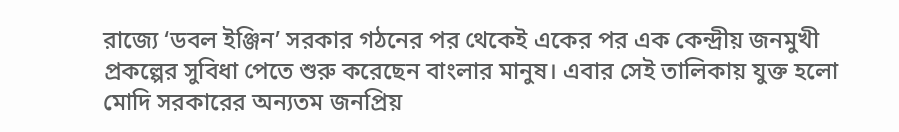রাজ্যে ‘ডবল ইঞ্জিন’ সরকার গঠনের পর থেকেই একের পর এক কেন্দ্রীয় জনমুখী প্রকল্পের সুবিধা পেতে শুরু করেছেন বাংলার মানুষ। এবার সেই তালিকায় যুক্ত হলো মোদি সরকারের অন্যতম জনপ্রিয়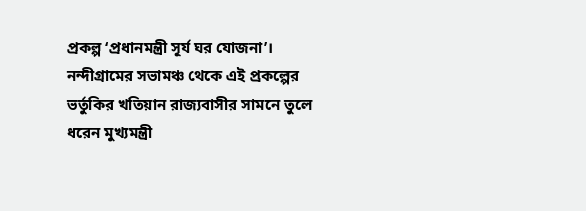প্রকল্প ‘প্রধানমন্ত্রী সূর্য ঘর যোজনা’।
নন্দীগ্রামের সভামঞ্চ থেকে এই প্রকল্পের ভর্তুকির খতিয়ান রাজ্যবাসীর সামনে তুলে ধরেন মুখ্যমন্ত্রী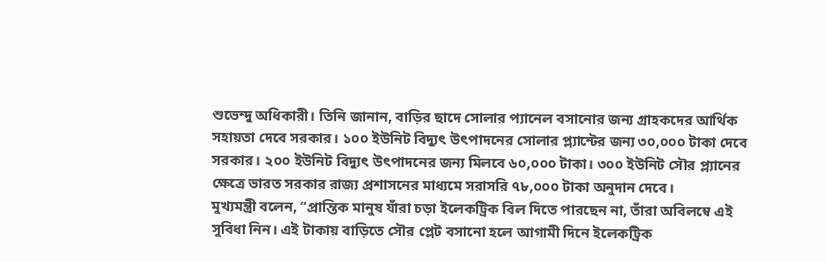শুভেন্দু অধিকারী। তিনি জানান, বাড়ির ছাদে সোলার প্যানেল বসানোর জন্য গ্রাহকদের আর্থিক সহায়তা দেবে সরকার। ১০০ ইউনিট বিদ্যুৎ উৎপাদনের সোলার প্ল্যান্টের জন্য ৩০,০০০ টাকা দেবে সরকার। ২০০ ইউনিট বিদ্যুৎ উৎপাদনের জন্য মিলবে ৬০,০০০ টাকা। ৩০০ ইউনিট সৌর প্ল্যানের ক্ষেত্রে ভারত সরকার রাজ্য প্রশাসনের মাধ্যমে সরাসরি ৭৮,০০০ টাকা অনুদান দেবে।
মুখ্যমন্ত্রী বলেন, “প্রান্তিক মানুষ যাঁরা চড়া ইলেকট্রিক বিল দিতে পারছেন না, তাঁরা অবিলম্বে এই সুবিধা নিন। এই টাকায় বাড়িতে সৌর প্লেট বসানো হলে আগামী দিনে ইলেকট্রিক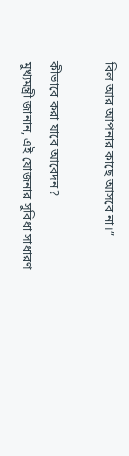বিল আর আপনার কাছে আসবে না।”

কীভাবে করা যাবে আবেদন?
মুখ্যমন্ত্রী জানান, এই যোজনার সুবিধা সাধারণ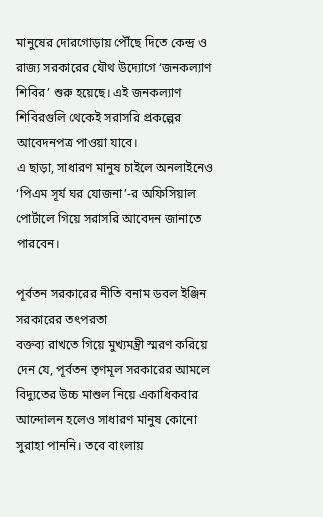মানুষের দোরগোড়ায় পৌঁছে দিতে কেন্দ্র ও রাজ্য সরকারের যৌথ উদ্যোগে ‘জনকল্যাণ শিবির’ শুরু হয়েছে। এই জনকল্যাণ শিবিরগুলি থেকেই সরাসরি প্রকল্পের আবেদনপত্র পাওয়া যাবে।
এ ছাড়া, সাধারণ মানুষ চাইলে অনলাইনেও ‘পিএম সূর্য ঘর যোজনা’-র অফিসিয়াল পোর্টালে গিয়ে সরাসরি আবেদন জানাতে পারবেন।

পূর্বতন সরকারের নীতি বনাম ডবল ইঞ্জিন সরকারের তৎপরতা
বক্তব্য রাখতে গিয়ে মুখ্যমন্ত্রী স্মরণ করিয়ে দেন যে, পূর্বতন তৃণমূল সরকারের আমলে বিদ্যুতের উচ্চ মাশুল নিয়ে একাধিকবার আন্দোলন হলেও সাধারণ মানুষ কোনো সুরাহা পাননি। তবে বাংলায়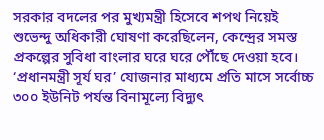সরকার বদলের পর মুখ্যমন্ত্রী হিসেবে শপথ নিয়েই শুভেন্দু অধিকারী ঘোষণা করেছিলেন, কেন্দ্রের সমস্ত প্রকল্পের সুবিধা বাংলার ঘরে ঘরে পৌঁছে দেওয়া হবে। ‘প্রধানমন্ত্রী সূর্য ঘর’ যোজনার মাধ্যমে প্রতি মাসে সর্বোচ্চ ৩০০ ইউনিট পর্যন্ত বিনামূল্যে বিদ্যুৎ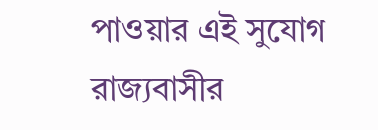পাওয়ার এই সুযোগ রাজ্যবাসীর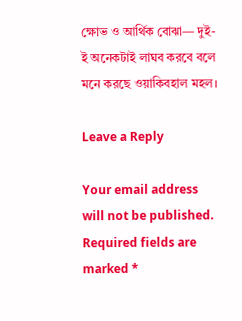ক্ষোভ ও আর্থিক বোঝা— দুই-ই অনেকটাই লাঘব করবে বলে মনে করছে ওয়াকিবহাল মহল।

Leave a Reply

Your email address will not be published. Required fields are marked *